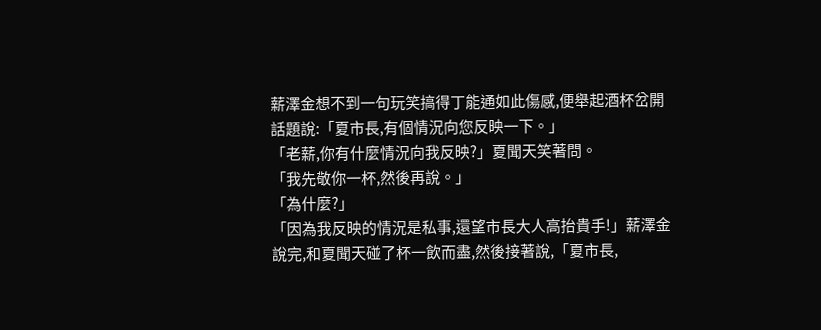薪澤金想不到一句玩笑搞得丁能通如此傷感,便舉起酒杯岔開話題說:「夏市長,有個情況向您反映一下。」
「老薪,你有什麼情況向我反映?」夏聞天笑著問。
「我先敬你一杯,然後再說。」
「為什麼?」
「因為我反映的情況是私事,還望市長大人高抬貴手!」薪澤金說完,和夏聞天碰了杯一飲而盡,然後接著說,「夏市長,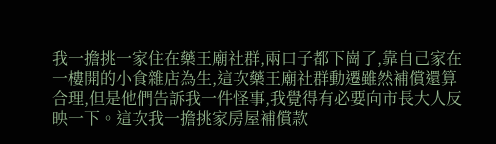我一擔挑一家住在藥王廟社群,兩口子都下崗了,靠自己家在一樓開的小食雜店為生,這次藥王廟社群動遷雖然補償還算合理,但是他們告訴我一件怪事,我覺得有必要向市長大人反映一下。這次我一擔挑家房屋補償款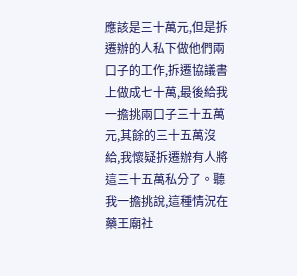應該是三十萬元,但是拆遷辦的人私下做他們兩口子的工作,拆遷協議書上做成七十萬,最後給我一擔挑兩口子三十五萬元,其餘的三十五萬沒給,我懷疑拆遷辦有人將這三十五萬私分了。聽我一擔挑說,這種情況在藥王廟社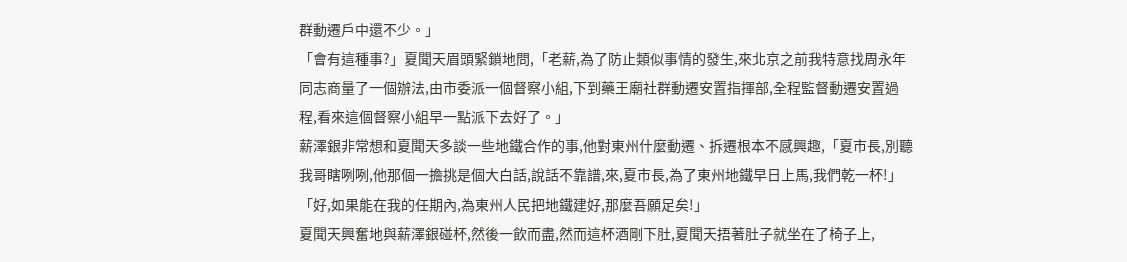群動遷戶中還不少。」
「會有這種事?」夏聞天眉頭緊鎖地問,「老薪,為了防止類似事情的發生,來北京之前我特意找周永年同志商量了一個辦法,由市委派一個督察小組,下到藥王廟社群動遷安置指揮部,全程監督動遷安置過程,看來這個督察小組早一點派下去好了。」
薪澤銀非常想和夏聞天多談一些地鐵合作的事,他對東州什麼動遷、拆遷根本不感興趣,「夏市長,別聽我哥瞎咧咧,他那個一擔挑是個大白話,說話不靠譜,來,夏市長,為了東州地鐵早日上馬,我們乾一杯!」
「好,如果能在我的任期內,為東州人民把地鐵建好,那麼吾願足矣!」
夏聞天興奮地與薪澤銀碰杯,然後一飲而盡,然而這杯酒剛下肚,夏聞天捂著肚子就坐在了椅子上,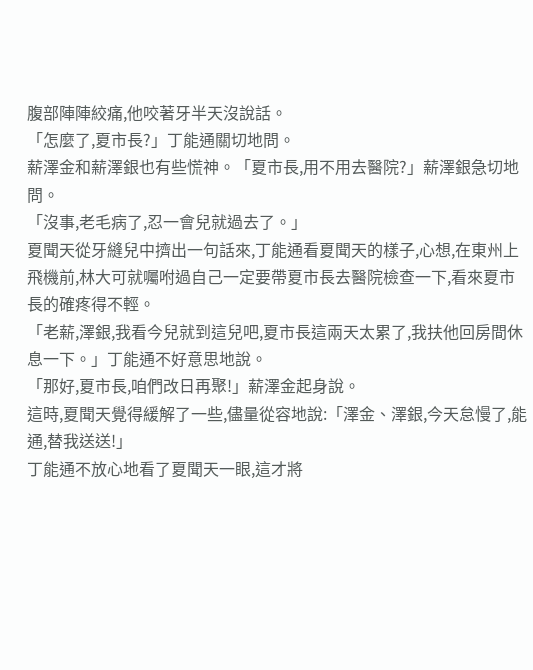腹部陣陣絞痛,他咬著牙半天沒說話。
「怎麼了,夏市長?」丁能通關切地問。
薪澤金和薪澤銀也有些慌神。「夏市長,用不用去醫院?」薪澤銀急切地問。
「沒事,老毛病了,忍一會兒就過去了。」
夏聞天從牙縫兒中擠出一句話來,丁能通看夏聞天的樣子,心想,在東州上飛機前,林大可就囑咐過自己一定要帶夏市長去醫院檢查一下,看來夏市長的確疼得不輕。
「老薪,澤銀,我看今兒就到這兒吧,夏市長這兩天太累了,我扶他回房間休息一下。」丁能通不好意思地說。
「那好,夏市長,咱們改日再聚!」薪澤金起身說。
這時,夏聞天覺得緩解了一些,儘量從容地說:「澤金、澤銀,今天怠慢了,能通,替我送送!」
丁能通不放心地看了夏聞天一眼,這才將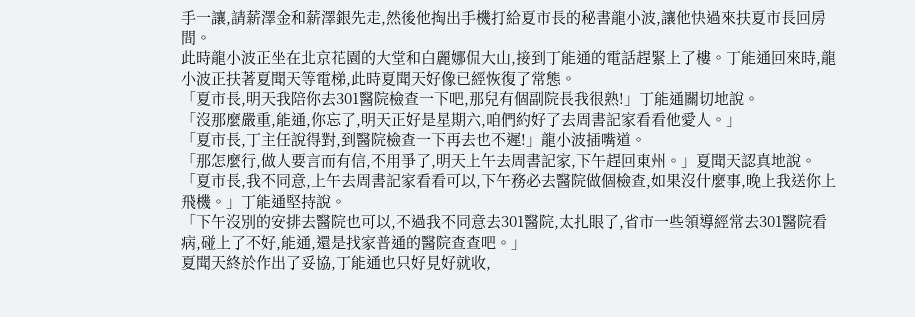手一讓,請薪澤金和薪澤銀先走,然後他掏出手機打給夏市長的秘書龍小波,讓他快過來扶夏市長回房間。
此時龍小波正坐在北京花園的大堂和白麗娜侃大山,接到丁能通的電話趕緊上了樓。丁能通回來時,龍小波正扶著夏聞天等電梯,此時夏聞天好像已經恢復了常態。
「夏市長,明天我陪你去301醫院檢查一下吧,那兒有個副院長我很熟!」丁能通關切地說。
「沒那麼嚴重,能通,你忘了,明天正好是星期六,咱們約好了去周書記家看看他愛人。」
「夏市長,丁主任說得對,到醫院檢查一下再去也不遲!」龍小波插嘴道。
「那怎麼行,做人要言而有信,不用爭了,明天上午去周書記家,下午趕回東州。」夏聞天認真地說。
「夏市長,我不同意,上午去周書記家看看可以,下午務必去醫院做個檢查,如果沒什麼事,晚上我送你上飛機。」丁能通堅持說。
「下午沒別的安排去醫院也可以,不過我不同意去301醫院,太扎眼了,省市一些領導經常去301醫院看病,碰上了不好,能通,還是找家普通的醫院查查吧。」
夏聞天終於作出了妥協,丁能通也只好見好就收,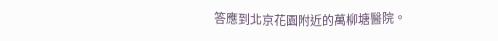答應到北京花園附近的萬柳塘醫院。